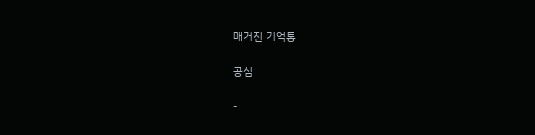매거진 기억통

공심

-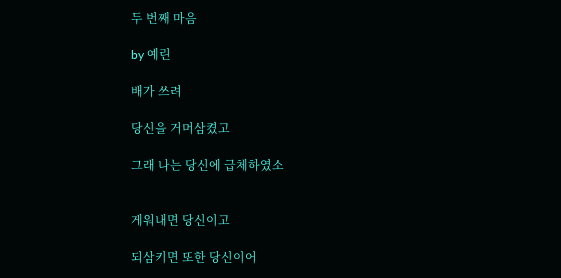두 번째 마음

by 예린

배가 쓰려

당신을 거머삼켰고

그래 나는 당신에 급체하였소


게워내면 당신이고

되삼키면 또한 당신이어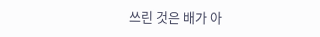쓰린 것은 배가 아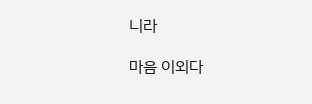니라

마음 이외다